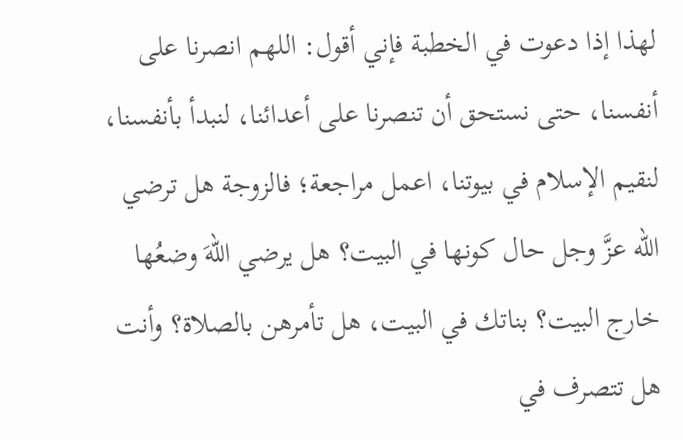لهذا إذا دعوت في الخطبة فإني أقول: اللهم انصرنا على أنفسنا، حتى نستحق أن تنصرنا على أعدائنا، لنبدأ بأنفسنا، لنقيم الإسلام في بيوتنا، اعمل مراجعة؛ فالزوجة هل ترضي الله عزَّ وجل حال كونها في البيت؟ هل يرضي اللهَ وضعُها خارج البيت؟ بناتك في البيت، هل تأمرهن بالصلاة؟ وأنت هل تتصرف في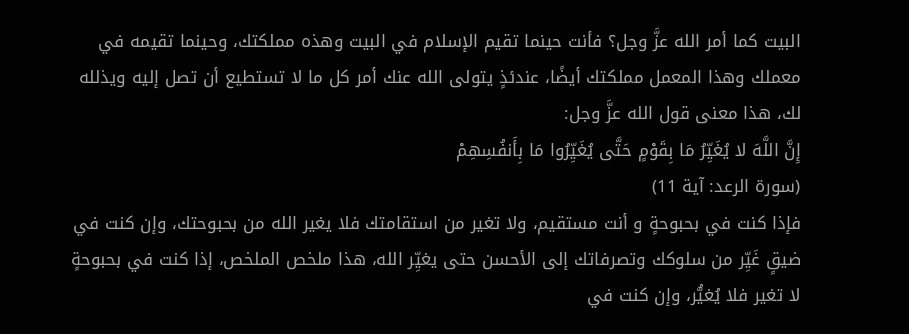البيت كما أمر الله عزَّ وجل؟ فأنت حينما تقيم الإسلام في البيت وهذه مملكتك، وحينما تقيمه في معملك وهذا المعمل مملكتك أيضًا، عندئذٍ يتولى الله عنك أمر كل ما لا تستطيع أن تصل إليه ويذلله لك، هذا معنى قول الله عزَّ وجل:
إِنَّ اللَّهَ لا يُغَيِّرُ مَا بِقَوْمٍ حَتَّى يُغَيِّرُوا مَا بِأَنفُسِهِمْ
(سورة الرعد: آية 11)
فإذا كنت في بحبوحةٍ و أنت مستقيم، ولا تغير من استقامتك فلا يغير الله من بحبوحتك، وإن كنت في ضيقٍ غَيِّر من سلوكك وتصرفاتك إلى الأحسن حتى يغيِّر الله، هذا ملخص الملخص، إذا كنت في بحبوحةٍ لا تغير فلا يُغيُّر، وإن كنت في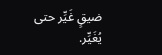ضيقٍ غَيِّر حتى يُغَيِّر.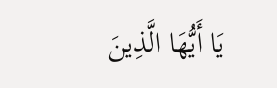يَا أَيُّهَا الَّذِينَ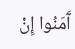آَمَنُوا إِنْ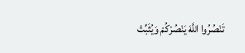تَنْصُرُوا اللَّهَ يَنْصُرْكُمْ وَيُثَبِّتْ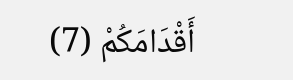أَقْدَامَكُمْ (7)